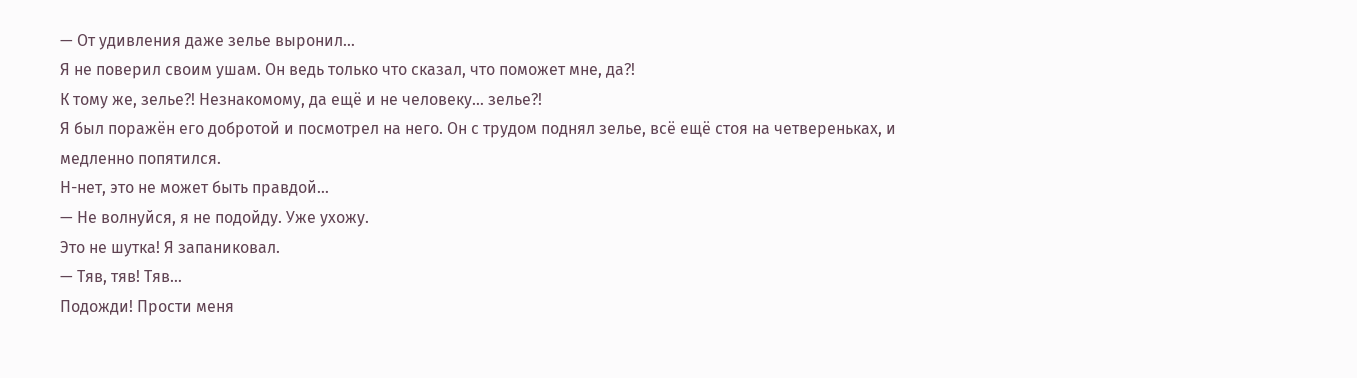— От удивления даже зелье выронил…
Я не поверил своим ушам. Он ведь только что сказал, что поможет мне, да?!
К тому же, зелье?! Незнакомому, да ещё и не человеку… зелье?!
Я был поражён его добротой и посмотрел на него. Он с трудом поднял зелье, всё ещё стоя на четвереньках, и медленно попятился.
Н-нет, это не может быть правдой…
— Не волнуйся, я не подойду. Уже ухожу.
Это не шутка! Я запаниковал.
— Тяв, тяв! Тяв…
Подожди! Прости меня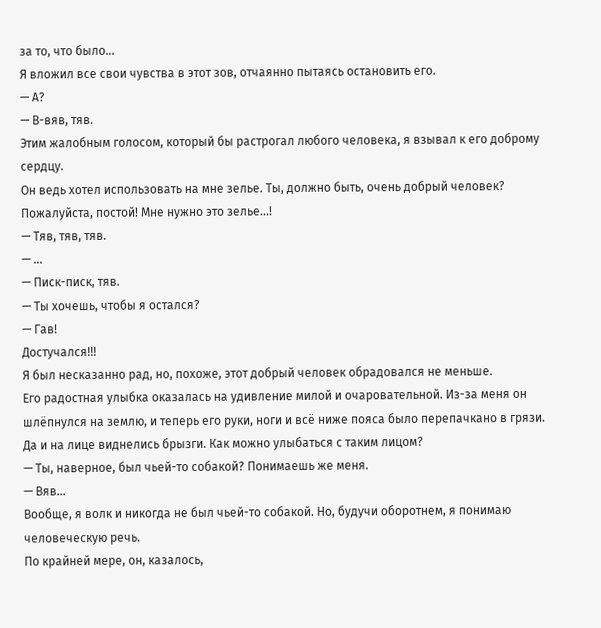за то, что было…
Я вложил все свои чувства в этот зов, отчаянно пытаясь остановить его.
— А?
— В-вяв, тяв.
Этим жалобным голосом, который бы растрогал любого человека, я взывал к его доброму сердцу.
Он ведь хотел использовать на мне зелье. Ты, должно быть, очень добрый человек? Пожалуйста, постой! Мне нужно это зелье…!
— Тяв, тяв, тяв.
— …
— Писк-писк, тяв.
— Ты хочешь, чтобы я остался?
— Гав!
Достучался!!!
Я был несказанно рад, но, похоже, этот добрый человек обрадовался не меньше.
Его радостная улыбка оказалась на удивление милой и очаровательной. Из-за меня он шлёпнулся на землю, и теперь его руки, ноги и всё ниже пояса было перепачкано в грязи. Да и на лице виднелись брызги. Как можно улыбаться с таким лицом?
— Ты, наверное, был чьей-то собакой? Понимаешь же меня.
— Вяв…
Вообще, я волк и никогда не был чьей-то собакой. Но, будучи оборотнем, я понимаю человеческую речь.
По крайней мере, он, казалось,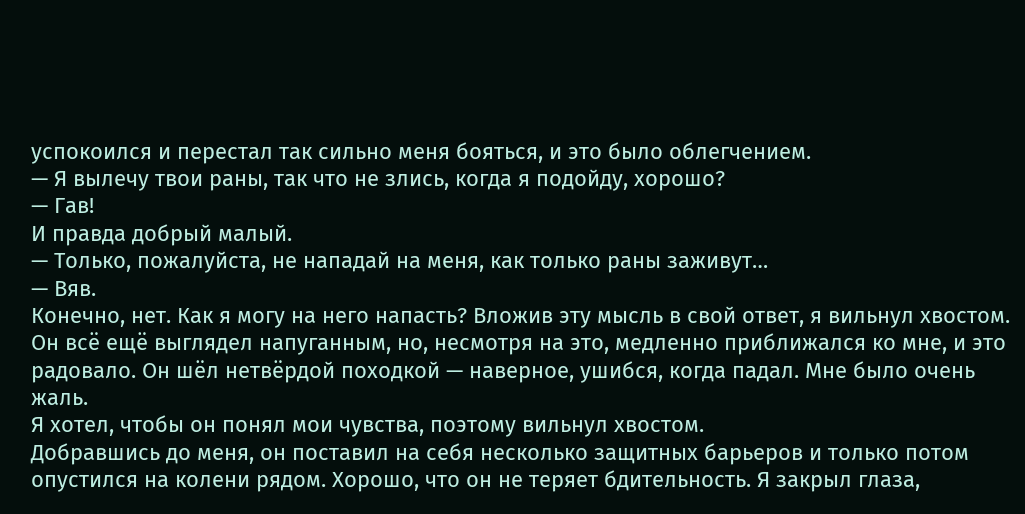успокоился и перестал так сильно меня бояться, и это было облегчением.
— Я вылечу твои раны, так что не злись, когда я подойду, хорошо?
— Гав!
И правда добрый малый.
— Только, пожалуйста, не нападай на меня, как только раны заживут…
— Вяв.
Конечно, нет. Как я могу на него напасть? Вложив эту мысль в свой ответ, я вильнул хвостом.
Он всё ещё выглядел напуганным, но, несмотря на это, медленно приближался ко мне, и это радовало. Он шёл нетвёрдой походкой — наверное, ушибся, когда падал. Мне было очень жаль.
Я хотел, чтобы он понял мои чувства, поэтому вильнул хвостом.
Добравшись до меня, он поставил на себя несколько защитных барьеров и только потом опустился на колени рядом. Хорошо, что он не теряет бдительность. Я закрыл глаза,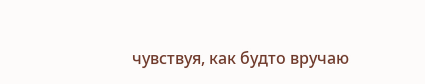чувствуя, как будто вручаю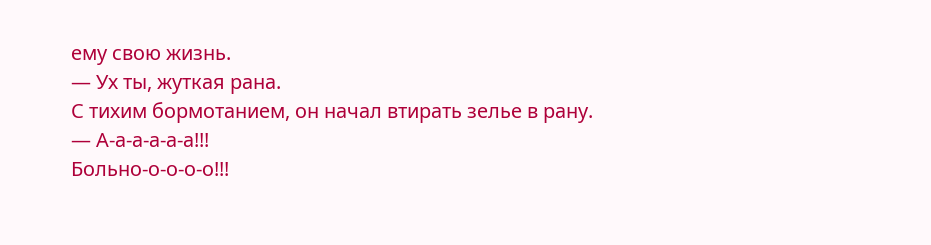ему свою жизнь.
— Ух ты, жуткая рана.
С тихим бормотанием, он начал втирать зелье в рану.
— А-а-а-а-а-а!!!
Больно-о-о-о-о!!!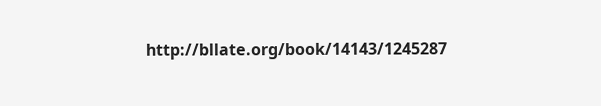http://bllate.org/book/14143/1245287